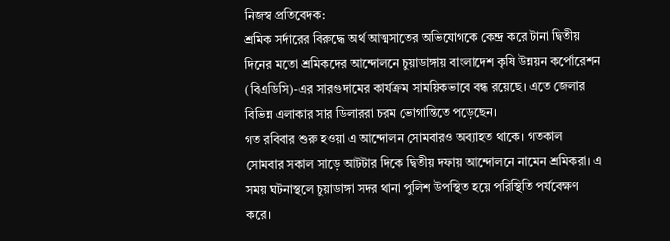নিজস্ব প্রতিবেদক:
শ্রমিক সর্দারের বিরুদ্ধে অর্থ আত্মসাতের অভিযোগকে কেন্দ্র করে টানা দ্বিতীয় দিনের মতো শ্রমিকদের আন্দোলনে চুয়াডাঙ্গায় বাংলাদেশ কৃষি উন্নয়ন কর্পোরেশন (বিএডিসি)-এর সারগুদামের কার্যক্রম সাময়িকভাবে বন্ধ রয়েছে। এতে জেলার বিভিন্ন এলাকার সার ডিলাররা চরম ভোগান্তিতে পড়েছেন।
গত রবিবার শুরু হওয়া এ আন্দোলন সোমবারও অব্যাহত থাকে। গতকাল সোমবার সকাল সাড়ে আটটার দিকে দ্বিতীয় দফায় আন্দোলনে নামেন শ্রমিকরা। এ সময় ঘটনাস্থলে চুয়াডাঙ্গা সদর থানা পুলিশ উপস্থিত হয়ে পরিস্থিতি পর্যবেক্ষণ করে।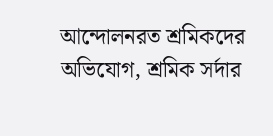আন্দোলনরত শ্রমিকদের অভিযোগ, শ্রমিক সর্দার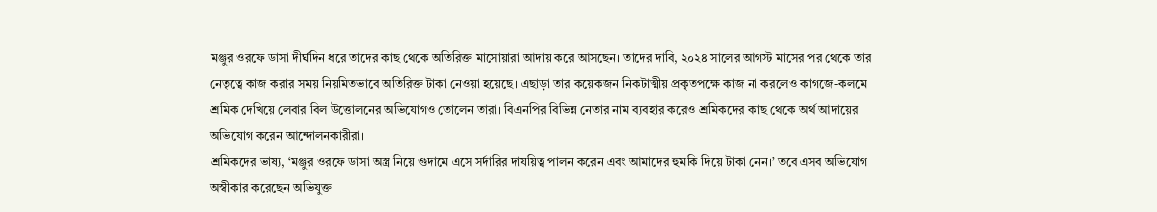মঞ্জুর ওরফে ডাসা দীর্ঘদিন ধরে তাদের কাছ থেকে অতিরিক্ত মাসোয়ারা আদায় করে আসছেন। তাদের দাবি, ২০২৪ সালের আগস্ট মাসের পর থেকে তার নেতৃত্বে কাজ করার সময় নিয়মিতভাবে অতিরিক্ত টাকা নেওয়া হয়েছে। এছাড়া তার কয়েকজন নিকটাত্মীয় প্রকৃতপক্ষে কাজ না করলেও কাগজে-কলমে শ্রমিক দেখিয়ে লেবার বিল উত্তোলনের অভিযোগও তোলেন তারা। বিএনপির বিভিন্ন নেতার নাম ব্যবহার করেও শ্রমিকদের কাছ থেকে অর্থ আদায়ের অভিযোগ করেন আন্দোলনকারীরা।
শ্রমিকদের ভাষ্য, ‘মঞ্জুর ওরফে ডাসা অস্ত্র নিয়ে গুদামে এসে সর্দারির দাযয়িত্ব পালন করেন এবং আমাদের হুমকি দিয়ে টাকা নেন।’ তবে এসব অভিযোগ অস্বীকার করেছেন অভিযুক্ত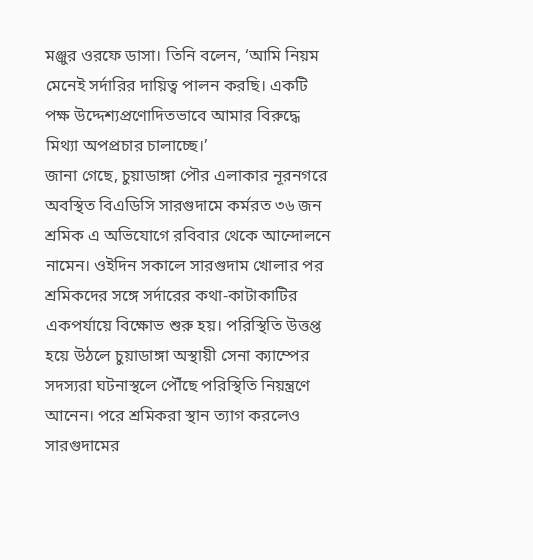মঞ্জুর ওরফে ডাসা। তিনি বলেন, ‘আমি নিয়ম মেনেই সর্দারির দায়িত্ব পালন করছি। একটি পক্ষ উদ্দেশ্যপ্রণোদিতভাবে আমার বিরুদ্ধে মিথ্যা অপপ্রচার চালাচ্ছে।’
জানা গেছে, চুয়াডাঙ্গা পৌর এলাকার নূরনগরে অবস্থিত বিএডিসি সারগুদামে কর্মরত ৩৬ জন শ্রমিক এ অভিযোগে রবিবার থেকে আন্দোলনে নামেন। ওইদিন সকালে সারগুদাম খোলার পর শ্রমিকদের সঙ্গে সর্দারের কথা-কাটাকাটির একপর্যায়ে বিক্ষোভ শুরু হয়। পরিস্থিতি উত্তপ্ত হয়ে উঠলে চুয়াডাঙ্গা অস্থায়ী সেনা ক্যাম্পের সদস্যরা ঘটনাস্থলে পৌঁছে পরিস্থিতি নিয়ন্ত্রণে আনেন। পরে শ্রমিকরা স্থান ত্যাগ করলেও সারগুদামের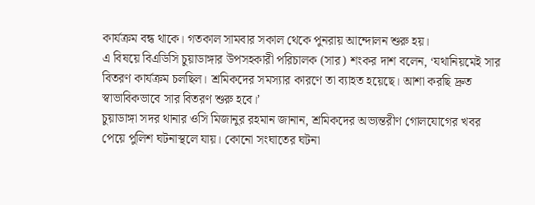কার্যক্রম বন্ধ থাকে। গতকাল সামবার সকাল থেকে পুনরায় আন্দোলন শুরু হয়।
এ বিষয়ে বিএডিসি চুয়াডাঙ্গার উপসহকারী পরিচালক (সার) শংকর দাশ বলেন, ‘যথানিয়মেই সার বিতরণ কার্যক্রম চলছিল। শ্রমিকদের সমস্যার কারণে তা ব্যাহত হয়েছে। আশা করছি দ্রুত স্বাভাবিকভাবে সার বিতরণ শুরু হবে।’
চুয়াডাঙ্গা সদর থানার ওসি মিজানুর রহমান জানান, শ্রমিকদের অভ্যন্তরীণ গোলযোগের খবর পেয়ে পুলিশ ঘটনাস্থলে যায়। কোনো সংঘাতের ঘটনা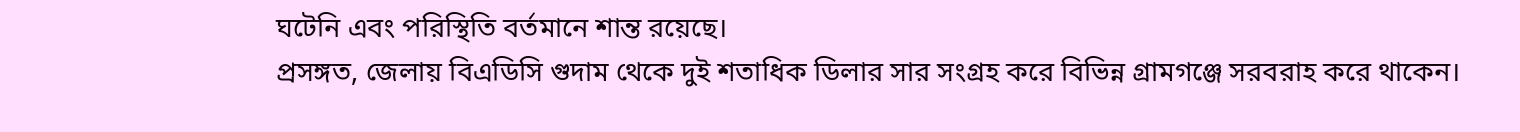ঘটেনি এবং পরিস্থিতি বর্তমানে শান্ত রয়েছে।
প্রসঙ্গত, জেলায় বিএডিসি গুদাম থেকে দুই শতাধিক ডিলার সার সংগ্রহ করে বিভিন্ন গ্রামগঞ্জে সরবরাহ করে থাকেন।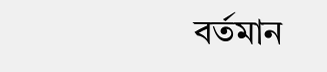বর্তমান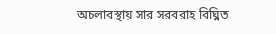অচলাবস্থায় সার সরবরাহ বিঘ্নিত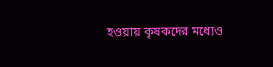হওয়ায় কৃষকদের মধ্যেও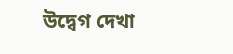উদ্বেগ দেখা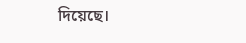দিয়েছে।